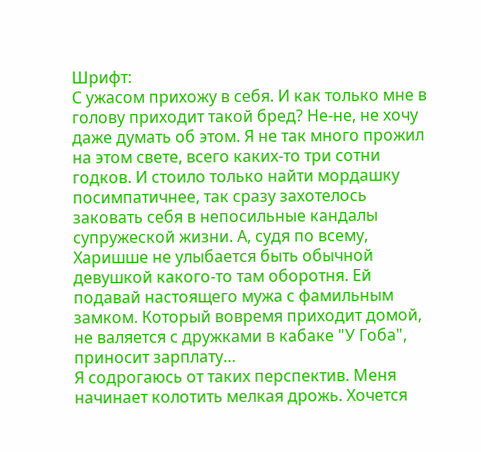Шрифт:
С ужасом прихожу в себя. И как только мне в голову приходит такой бред? Не-не, не хочу даже думать об этом. Я не так много прожил на этом свете, всего каких-то три сотни годков. И стоило только найти мордашку посимпатичнее, так сразу захотелось заковать себя в непосильные кандалы супружеской жизни. А, судя по всему, Харишше не улыбается быть обычной девушкой какого-то там оборотня. Ей подавай настоящего мужа с фамильным замком. Который вовремя приходит домой, не валяется с дружками в кабаке "У Гоба", приносит зарплату…
Я содрогаюсь от таких перспектив. Меня начинает колотить мелкая дрожь. Хочется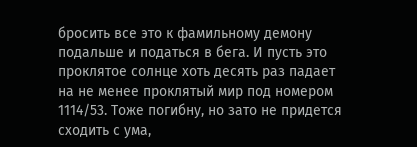бросить все это к фамильному демону подальше и податься в бега. И пусть это проклятое солнце хоть десять раз падает на не менее проклятый мир под номером 1114/53. Тоже погибну, но зато не придется сходить с ума,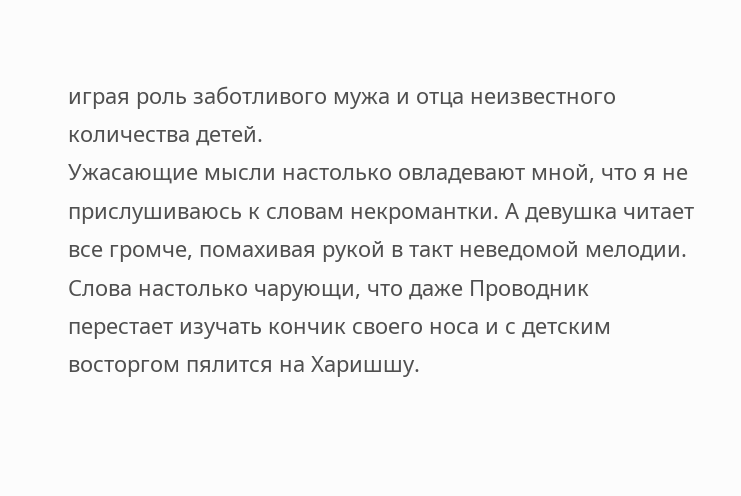играя роль заботливого мужа и отца неизвестного количества детей.
Ужасающие мысли настолько овладевают мной, что я не прислушиваюсь к словам некромантки. А девушка читает все громче, помахивая рукой в такт неведомой мелодии. Слова настолько чарующи, что даже Проводник перестает изучать кончик своего носа и с детским восторгом пялится на Харишшу.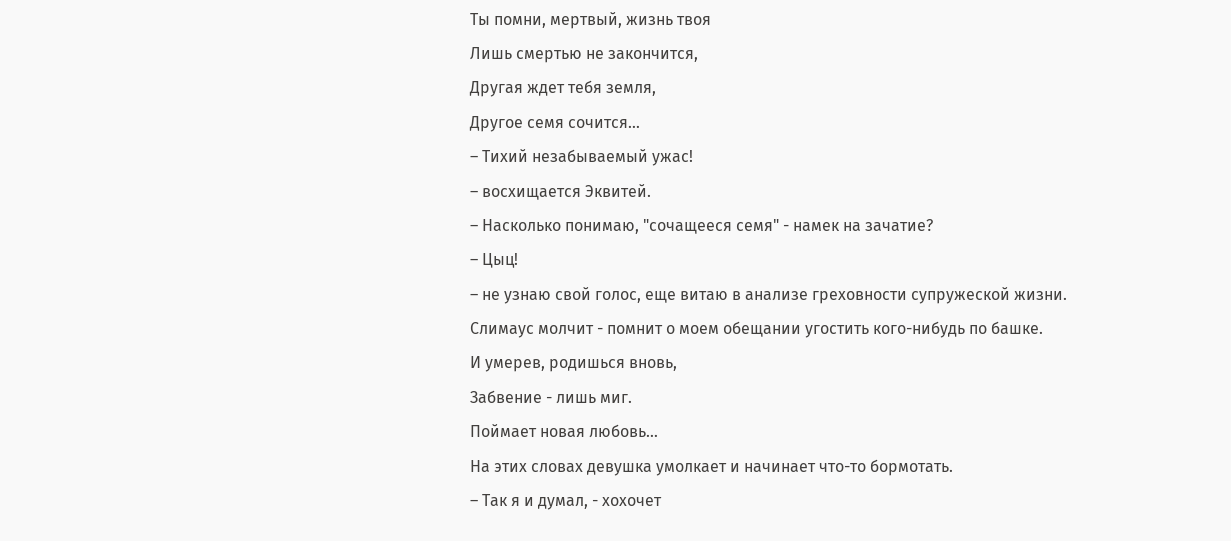Ты помни, мертвый, жизнь твоя
Лишь смертью не закончится,
Другая ждет тебя земля,
Другое семя сочится…
– Тихий незабываемый ужас!
– восхищается Эквитей.
– Насколько понимаю, "сочащееся семя" - намек на зачатие?
– Цыц!
– не узнаю свой голос, еще витаю в анализе греховности супружеской жизни.
Слимаус молчит - помнит о моем обещании угостить кого-нибудь по башке.
И умерев, родишься вновь,
Забвение - лишь миг.
Поймает новая любовь…
На этих словах девушка умолкает и начинает что-то бормотать.
– Так я и думал, - хохочет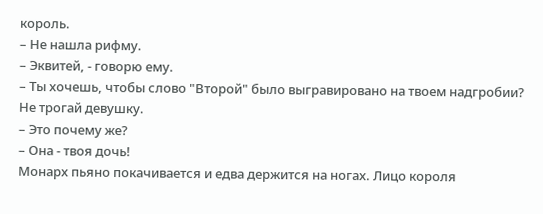король.
– Не нашла рифму.
– Эквитей, - говорю ему.
– Ты хочешь, чтобы слово "Второй" было выгравировано на твоем надгробии? Не трогай девушку.
– Это почему же?
– Она - твоя дочь!
Монарх пьяно покачивается и едва держится на ногах. Лицо короля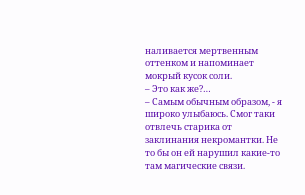наливается мертвенным оттенком и напоминает мокрый кусок соли.
– Это как же?…
– Самым обычным образом, - я широко улыбаюсь. Смог таки отвлечь старика от заклинания некромантки. Не то бы он ей нарушил какие-то там магические связи.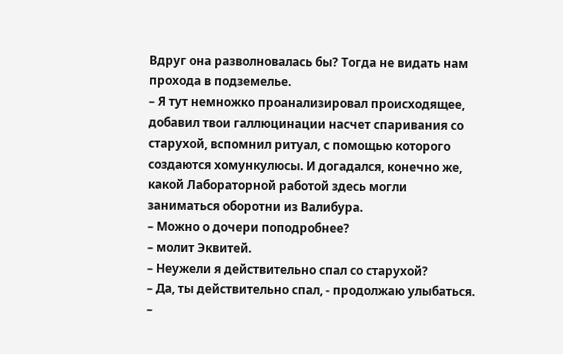Вдруг она разволновалась бы? Тогда не видать нам прохода в подземелье.
– Я тут немножко проанализировал происходящее, добавил твои галлюцинации насчет спаривания со старухой, вспомнил ритуал, с помощью которого создаются хомункулюсы. И догадался, конечно же, какой Лабораторной работой здесь могли заниматься оборотни из Валибура.
– Можно о дочери поподробнее?
– молит Эквитей.
– Неужели я действительно спал со старухой?
– Да, ты действительно спал, - продолжаю улыбаться.
–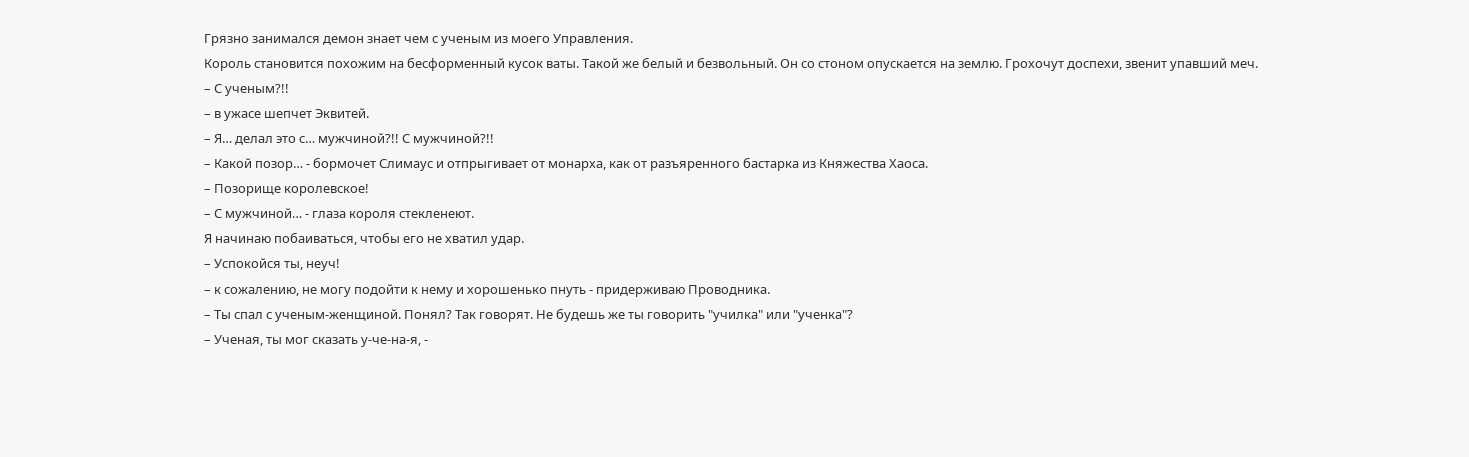Грязно занимался демон знает чем с ученым из моего Управления.
Король становится похожим на бесформенный кусок ваты. Такой же белый и безвольный. Он со стоном опускается на землю. Грохочут доспехи, звенит упавший меч.
– С ученым?!!
– в ужасе шепчет Эквитей.
– Я… делал это с… мужчиной?!! С мужчиной?!!
– Какой позор… - бормочет Слимаус и отпрыгивает от монарха, как от разъяренного бастарка из Княжества Хаоса.
– Позорище королевское!
– С мужчиной… - глаза короля стекленеют.
Я начинаю побаиваться, чтобы его не хватил удар.
– Успокойся ты, неуч!
– к сожалению, не могу подойти к нему и хорошенько пнуть - придерживаю Проводника.
– Ты спал с ученым-женщиной. Понял? Так говорят. Не будешь же ты говорить "училка" или "ученка"?
– Ученая, ты мог сказать у-че-на-я, -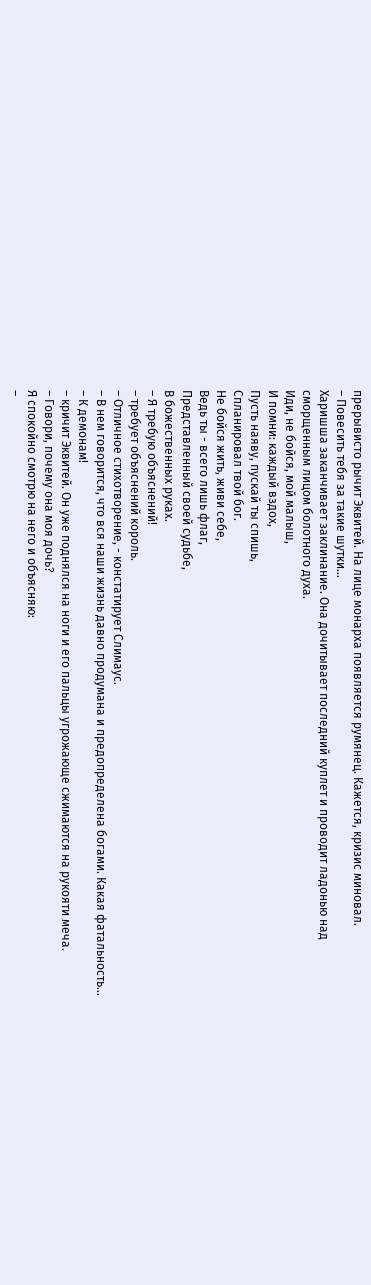прерывисто рычит Эквитей. На лице монарха появляется румянец. Кажется, кризис миновал.
– Повесить тебя за такие шутки…
Харишша заканчивает заклинание. Она дочитывает последний куплет и проводит ладонью над сморщенным лицом болотного духа.
Иди, не бойся, мой малыш,
И помни: каждый вздох,
Пусть наяву, пускай ты спишь,
Спланировал твой бог.
Не бойся жить, живи себе,
Ведь ты - всего лишь флаг,
Представленный своей судьбе,
В божественных руках.
– Я требую объяснений!
– требует объяснений король.
– Отличное стихотворение, - констатирует Слимаус.
– В нем говорится, что вся наши жизнь давно продумана и предопределена богами. Какая фатальность…
– К демонам!
– кричит Эквитей. Он уже поднялся на ноги и его пальцы угрожающе сжимаются на рукояти меча.
– Говори, почему она моя дочь?
Я спокойно смотрю на него и объясняю:
–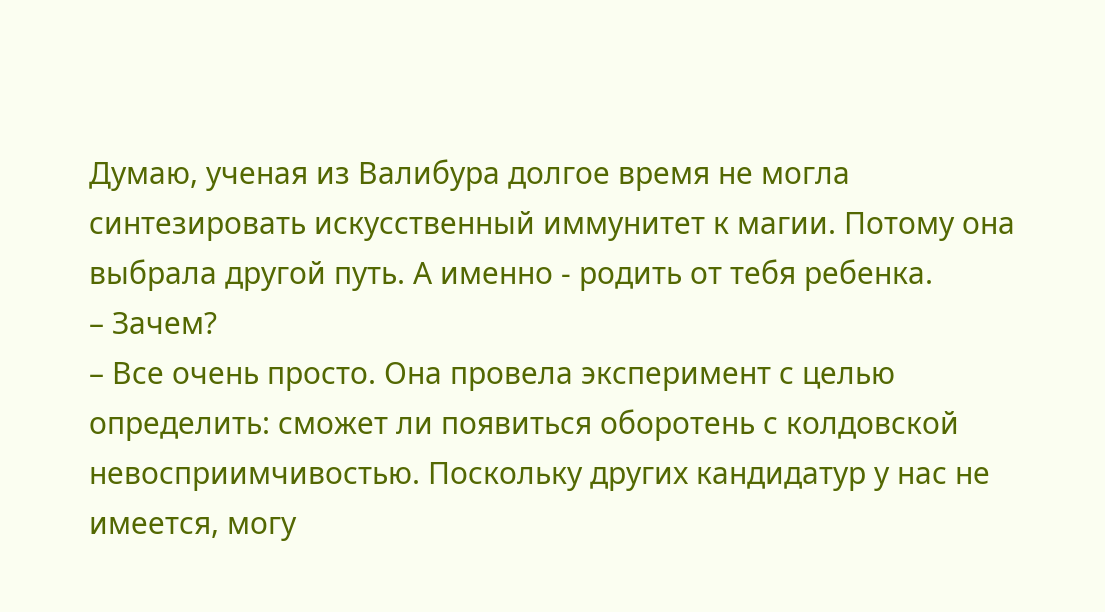Думаю, ученая из Валибура долгое время не могла синтезировать искусственный иммунитет к магии. Потому она выбрала другой путь. А именно - родить от тебя ребенка.
– Зачем?
– Все очень просто. Она провела эксперимент с целью определить: сможет ли появиться оборотень с колдовской невосприимчивостью. Поскольку других кандидатур у нас не имеется, могу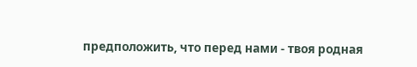предположить, что перед нами - твоя родная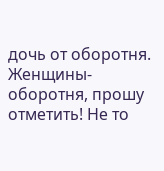дочь от оборотня. Женщины-оборотня, прошу отметить! Не то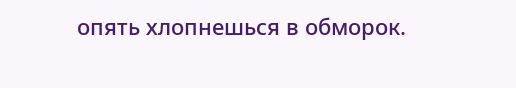опять хлопнешься в обморок.